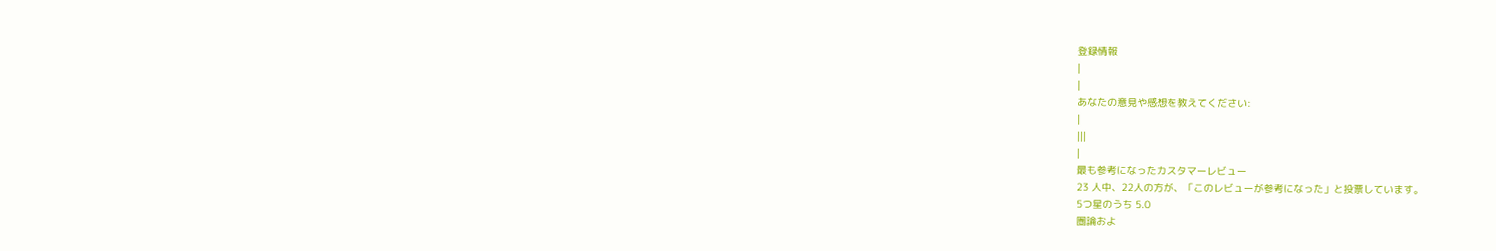登録情報
|
|
あなたの意見や感想を教えてください:
|
|||
|
最も参考になったカスタマーレビュー
23 人中、22人の方が、「このレビューが参考になった」と投票しています。
5つ星のうち 5.0
圏論およ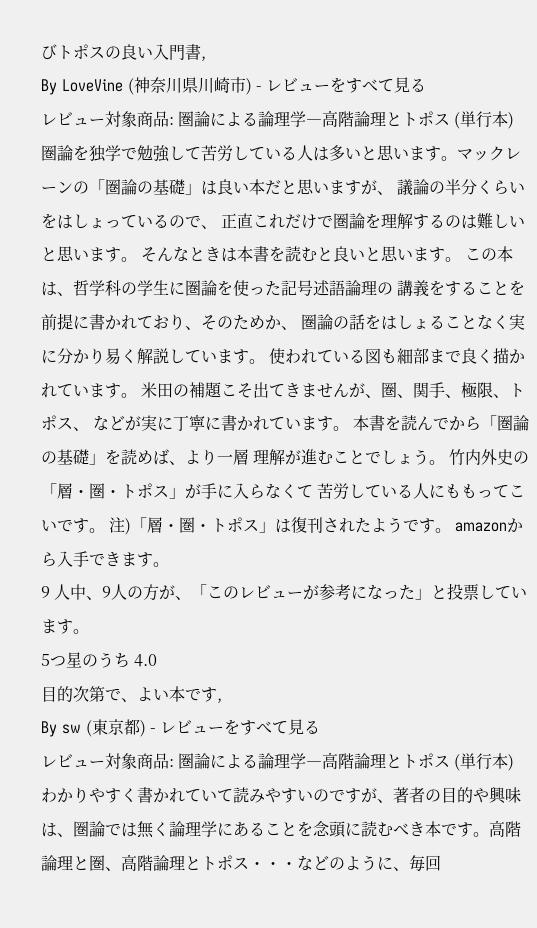びトポスの良い入門書,
By LoveVine (神奈川県川崎市) - レビューをすべて見る
レビュー対象商品: 圏論による論理学―高階論理とトポス (単行本)
圏論を独学で勉強して苦労している人は多いと思います。マックレーンの「圏論の基礎」は良い本だと思いますが、 議論の半分くらいをはしょっているので、 正直これだけで圏論を理解するのは難しいと思います。 そんなときは本書を読むと良いと思います。 この本は、哲学科の学生に圏論を使った記号述語論理の 講義をすることを前提に書かれており、そのためか、 圏論の話をはしょることなく実に分かり易く解説しています。 使われている図も細部まで良く描かれています。 米田の補題こそ出てきませんが、圏、関手、極限、トポス、 などが実に丁寧に書かれています。 本書を読んでから「圏論の基礎」を読めば、より一層 理解が進むことでしょう。 竹内外史の「層・圏・トポス」が手に入らなくて 苦労している人にももってこいです。 注)「層・圏・トポス」は復刊されたようです。 amazonから入手できます。
9 人中、9人の方が、「このレビューが参考になった」と投票しています。
5つ星のうち 4.0
目的次第で、よい本です,
By sw (東京都) - レビューをすべて見る
レビュー対象商品: 圏論による論理学―高階論理とトポス (単行本)
わかりやすく書かれていて読みやすいのですが、著者の目的や興味は、圏論では無く論理学にあることを念頭に読むべき本です。高階論理と圏、高階論理とトポス・・・などのように、毎回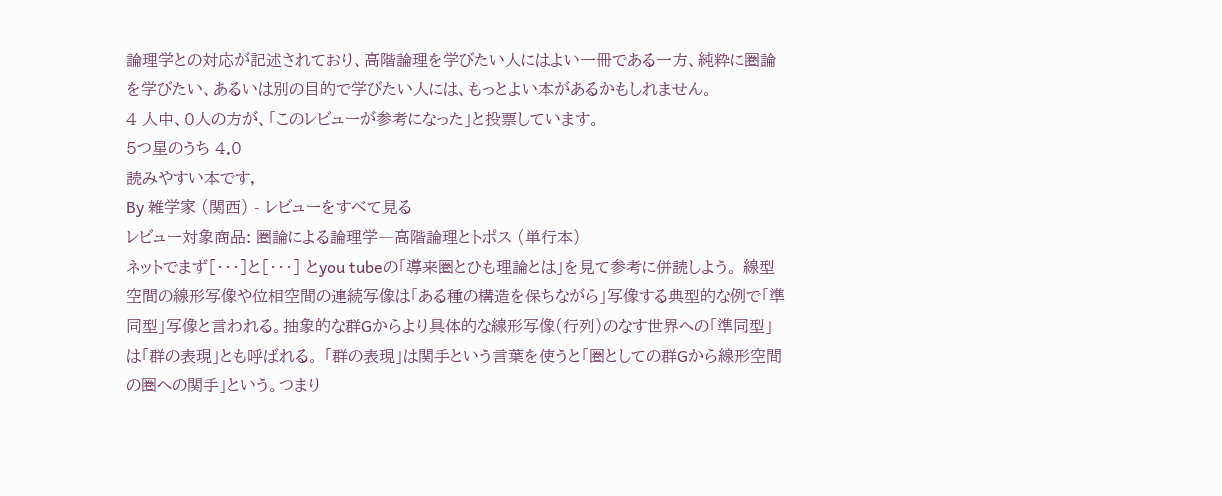論理学との対応が記述されており、高階論理を学びたい人にはよい一冊である一方、純粋に圏論を学びたい、あるいは別の目的で学びたい人には、もっとよい本があるかもしれません。
4 人中、0人の方が、「このレビューが参考になった」と投票しています。
5つ星のうち 4.0
読みやすい本です,
By 雑学家 (関西) - レビューをすべて見る
レビュー対象商品: 圏論による論理学―高階論理とトポス (単行本)
ネットでまず[・・・]と[・・・] とyou tubeの「導来圏とひも理論とは」を見て参考に併読しよう。 線型空間の線形写像や位相空間の連続写像は「ある種の構造を保ちながら」写像する典型的な例で「準同型」写像と言われる。抽象的な群Gからより具体的な線形写像(行列)のなす世界への「準同型」は「群の表現」とも呼ばれる。 「群の表現」は関手という言葉を使うと「圏としての群Gから線形空間の圏への関手」という。つまり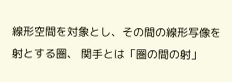線形空間を対象とし、その間の線形写像を射とする圏、 関手とは「圏の間の射」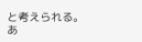と考えられる。
あ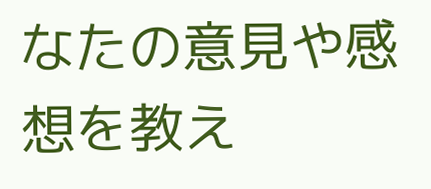なたの意見や感想を教え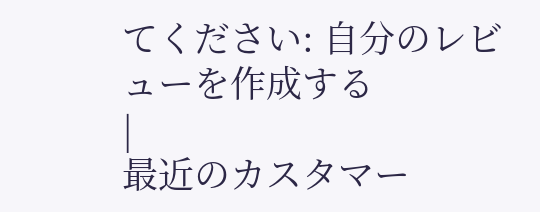てください: 自分のレビューを作成する
|
最近のカスタマー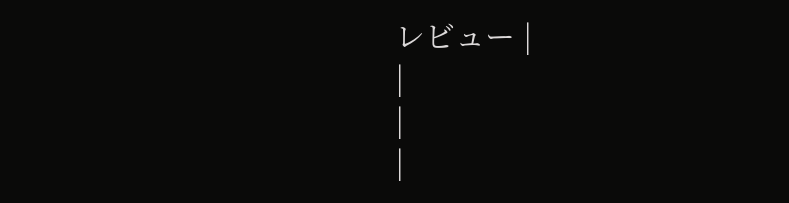レビュー |
|
|
|